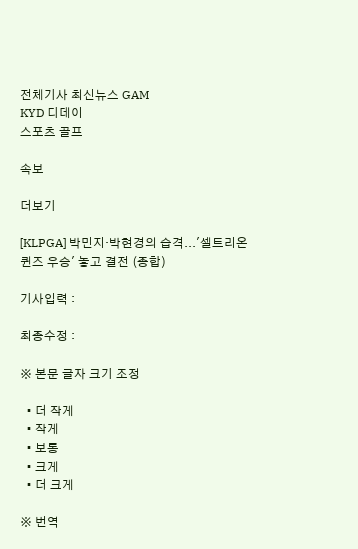전체기사 최신뉴스 GAM
KYD 디데이
스포츠 골프

속보

더보기

[KLPGA] 박민지·박현경의 습격...'셀트리온 퀸즈 우승' 놓고 결전 (종합)

기사입력 :

최종수정 :

※ 본문 글자 크기 조정

  • 더 작게
  • 작게
  • 보통
  • 크게
  • 더 크게

※ 번역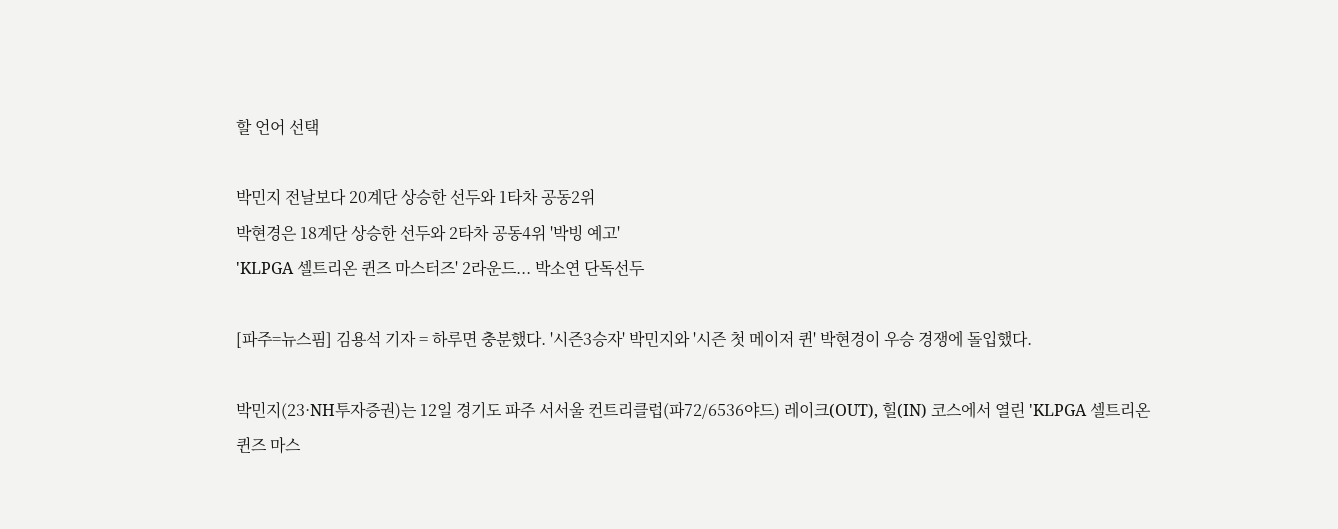할 언어 선택

박민지 전날보다 20계단 상승한 선두와 1타차 공동2위
박현경은 18계단 상승한 선두와 2타차 공동4위 '박빙 예고'
'KLPGA 셀트리온 퀸즈 마스터즈' 2라운드... 박소연 단독선두

[파주=뉴스핌] 김용석 기자 = 하루면 충분했다. '시즌3승자' 박민지와 '시즌 첫 메이저 퀸' 박현경이 우승 경쟁에 돌입했다.

박민지(23·NH투자증권)는 12일 경기도 파주 서서울 컨트리클럽(파72/6536야드) 레이크(OUT), 힐(IN) 코스에서 열린 'KLPGA 셀트리온 퀸즈 마스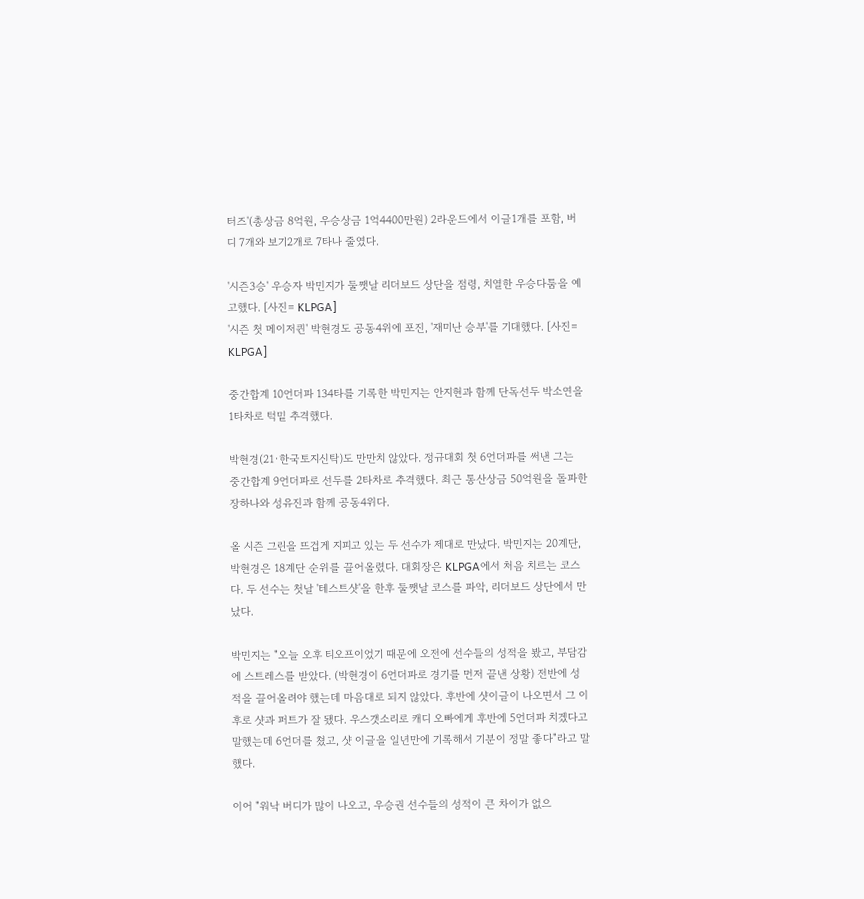터즈'(총상금 8억원, 우승상금 1억4400만원) 2라운드에서 이글1개를 포함, 버디 7개와 보기2개로 7타나 줄였다.

'시즌3승' 우승자 박민지가 둘쨋날 리더보드 상단을 점령, 치열한 우승다툼을 예고했다. [사진= KLPGA]
'시즌 첫 메이저퀸' 박현경도 공동4위에 포진, '재미난 승부'를 기대했다. [사진= KLPGA]

중간합계 10언더파 134타를 기록한 박민지는 안지현과 함께 단독선두 박소연을 1타차로 턱밑 추격했다.

박현경(21·한국토지신탁)도 만만치 않았다. 정규대회 첫 6언더파를 써낸 그는 중간합계 9언더파로 선두를 2타차로 추격했다. 최근 통산상금 50억원을 돌파한 장하나와 성유진과 함께 공동4위다.

올 시즌 그린을 뜨겁게 지피고 있는 두 선수가 제대로 만났다. 박민지는 20계단, 박현경은 18계단 순위를 끌어올렸다. 대회장은 KLPGA에서 처음 치르는 코스다. 두 선수는 첫날 '테스트샷'을 한후 둘쨋날 코스를 파악, 리더보드 상단에서 만났다.

박민지는 "오늘 오후 티오프이었기 때문에 오전에 선수들의 성적을 봤고, 부담감에 스트레스를 받았다. (박현경이 6언더파로 경기를 먼저 끝낸 상황) 전반에 성적을 끌어올려야 했는데 마음대로 되지 않았다. 후반에 샷이글이 나오면서 그 이후로 샷과 퍼트가 잘 됐다. 우스갯소리로 캐디 오빠에게 후반에 5언더파 치겠다고 말했는데 6언더를 쳤고, 샷 이글을 일년만에 기록해서 기분이 정말 좋다"라고 말했다.

이어 "워낙 버디가 많이 나오고, 우승권 선수들의 성적이 큰 차이가 없으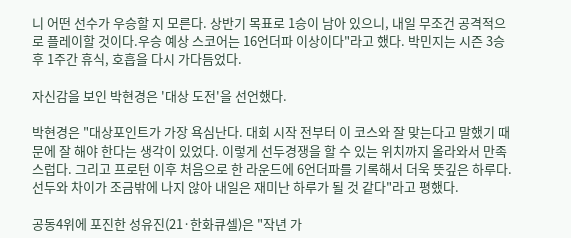니 어떤 선수가 우승할 지 모른다. 상반기 목표로 1승이 남아 있으니, 내일 무조건 공격적으로 플레이할 것이다.우승 예상 스코어는 16언더파 이상이다"라고 했다. 박민지는 시즌 3승후 1주간 휴식, 호흡을 다시 가다듬었다.

자신감을 보인 박현경은 '대상 도전'을 선언했다.

박현경은 "대상포인트가 가장 욕심난다. 대회 시작 전부터 이 코스와 잘 맞는다고 말했기 때문에 잘 해야 한다는 생각이 있었다. 이렇게 선두경쟁을 할 수 있는 위치까지 올라와서 만족스럽다. 그리고 프로턴 이후 처음으로 한 라운드에 6언더파를 기록해서 더욱 뜻깊은 하루다. 선두와 차이가 조금밖에 나지 않아 내일은 재미난 하루가 될 것 같다"라고 평했다.

공동4위에 포진한 성유진(21·한화큐셀)은 "작년 가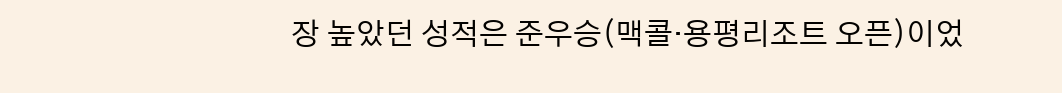장 높았던 성적은 준우승(맥콜·용평리조트 오픈)이었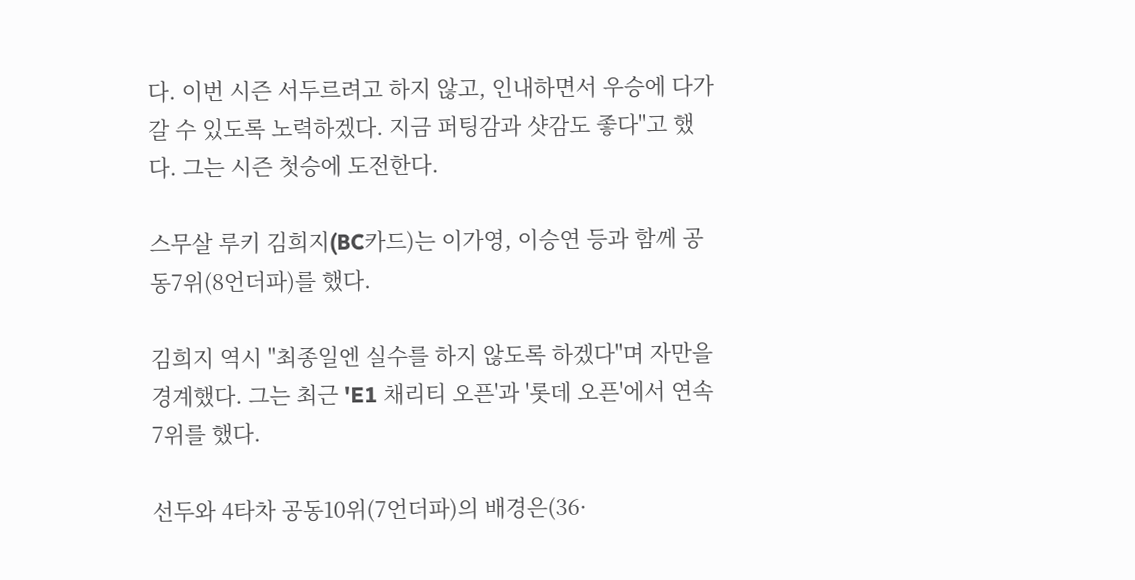다. 이번 시즌 서두르려고 하지 않고, 인내하면서 우승에 다가갈 수 있도록 노력하겠다. 지금 퍼팅감과 샷감도 좋다"고 했다. 그는 시즌 첫승에 도전한다.

스무살 루키 김희지(BC카드)는 이가영, 이승연 등과 함께 공동7위(8언더파)를 했다.

김희지 역시 "최종일엔 실수를 하지 않도록 하겠다"며 자만을 경계했다. 그는 최근 'E1 채리티 오픈'과 '롯데 오픈'에서 연속 7위를 했다.

선두와 4타차 공동10위(7언더파)의 배경은(36·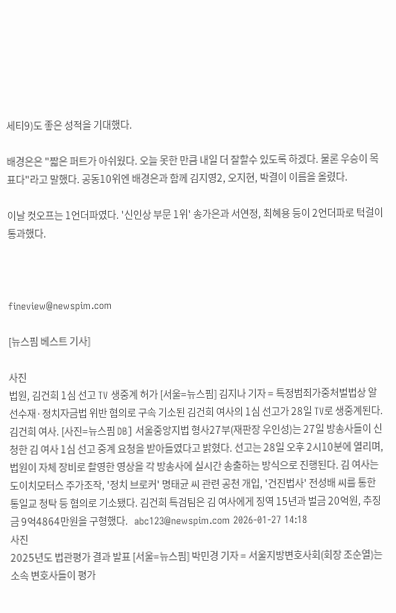세티9)도 좋은 성적을 기대했다.

배경은은 "짧은 퍼트가 아쉬웠다. 오늘 못한 만큼 내일 더 잘할수 있도록 하겠다. 물론 우승이 목표다"라고 말했다. 공동10위엔 배경은과 함께 김지영2, 오지현, 박결이 이름을 올렸다.

이날 컷오프는 1언더파였다. '신인상 부문 1위' 송가은과 서연정, 최혜용 등이 2언더파로 턱걸이 통과했다.



fineview@newspim.com

[뉴스핌 베스트 기사]

사진
법원, 김건희 1심 선고 TV 생중계 허가 [서울=뉴스핌] 김지나 기자 = 특정범죄가중처벌법상 알선수재·정치자금법 위반 혐의로 구속 기소된 김건희 여사의 1심 선고가 28일 TV로 생중계된다. 김건희 여사. [사진=뉴스핌 DB] 서울중앙지법 형사27부(재판장 우인성)는 27일 방송사들이 신청한 김 여사 1심 선고 중계 요청을 받아들였다고 밝혔다. 선고는 28일 오후 2시10분에 열리며, 법원이 자체 장비로 촬영한 영상을 각 방송사에 실시간 송출하는 방식으로 진행된다. 김 여사는 도이치모터스 주가조작, '정치 브로커' 명태균 씨 관련 공천 개입, '건진법사' 전성배 씨를 통한 통일교 청탁 등 혐의로 기소됐다. 김건희 특검팀은 김 여사에게 징역 15년과 벌금 20억원, 추징금 9억4864만원을 구형했다.   abc123@newspim.com 2026-01-27 14:18
사진
2025년도 법관평가 결과 발표 [서울=뉴스핌] 박민경 기자 = 서울지방변호사회(회장 조순열)는 소속 변호사들이 평가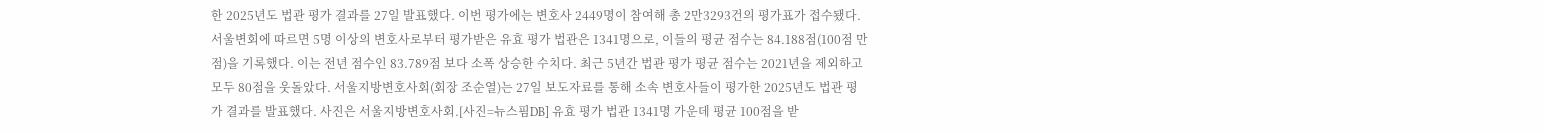한 2025년도 법관 평가 결과를 27일 발표했다. 이번 평가에는 변호사 2449명이 참여해 총 2만3293건의 평가표가 접수됐다. 서울변회에 따르면 5명 이상의 변호사로부터 평가받은 유효 평가 법관은 1341명으로, 이들의 평균 점수는 84.188점(100점 만점)을 기록했다. 이는 전년 점수인 83.789점 보다 소폭 상승한 수치다. 최근 5년간 법관 평가 평균 점수는 2021년을 제외하고 모두 80점을 웃돌았다. 서울지방변호사회(회장 조순열)는 27일 보도자료를 통해 소속 변호사들이 평가한 2025년도 법관 평가 결과를 발표했다. 사진은 서울지방변호사회.[사진=뉴스핌DB] 유효 평가 법관 1341명 가운데 평균 100점을 받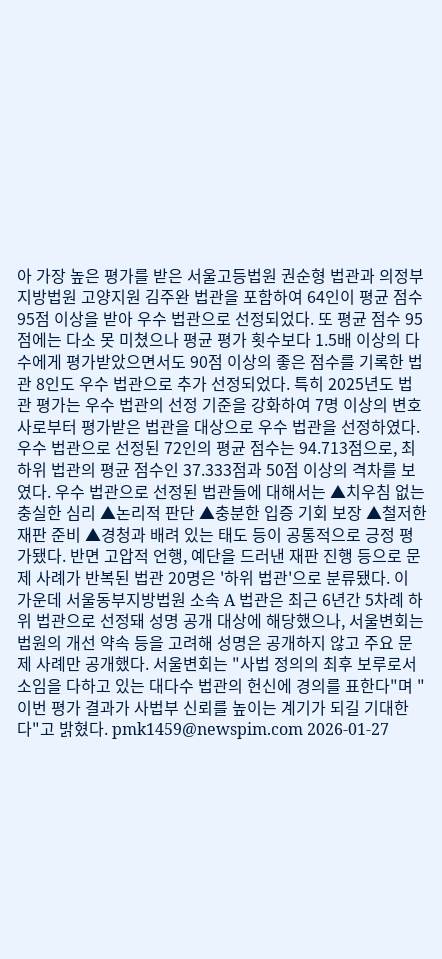아 가장 높은 평가를 받은 서울고등법원 권순형 법관과 의정부지방법원 고양지원 김주완 법관을 포함하여 64인이 평균 점수 95점 이상을 받아 우수 법관으로 선정되었다. 또 평균 점수 95점에는 다소 못 미쳤으나 평균 평가 횟수보다 1.5배 이상의 다수에게 평가받았으면서도 90점 이상의 좋은 점수를 기록한 법관 8인도 우수 법관으로 추가 선정되었다. 특히 2025년도 법관 평가는 우수 법관의 선정 기준을 강화하여 7명 이상의 변호사로부터 평가받은 법관을 대상으로 우수 법관을 선정하였다. 우수 법관으로 선정된 72인의 평균 점수는 94.713점으로, 최하위 법관의 평균 점수인 37.333점과 50점 이상의 격차를 보였다. 우수 법관으로 선정된 법관들에 대해서는 ▲치우침 없는 충실한 심리 ▲논리적 판단 ▲충분한 입증 기회 보장 ▲철저한 재판 준비 ▲경청과 배려 있는 태도 등이 공통적으로 긍정 평가됐다. 반면 고압적 언행, 예단을 드러낸 재판 진행 등으로 문제 사례가 반복된 법관 20명은 '하위 법관'으로 분류됐다. 이 가운데 서울동부지방법원 소속 A 법관은 최근 6년간 5차례 하위 법관으로 선정돼 성명 공개 대상에 해당했으나, 서울변회는 법원의 개선 약속 등을 고려해 성명은 공개하지 않고 주요 문제 사례만 공개했다. 서울변회는 "사법 정의의 최후 보루로서 소임을 다하고 있는 대다수 법관의 헌신에 경의를 표한다"며 "이번 평가 결과가 사법부 신뢰를 높이는 계기가 되길 기대한다"고 밝혔다. pmk1459@newspim.com 2026-01-27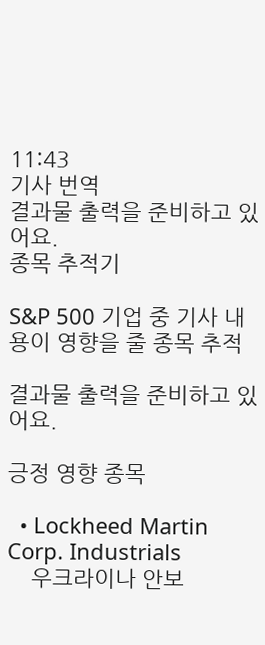11:43
기사 번역
결과물 출력을 준비하고 있어요.
종목 추적기

S&P 500 기업 중 기사 내용이 영향을 줄 종목 추적

결과물 출력을 준비하고 있어요.

긍정 영향 종목

  • Lockheed Martin Corp. Industrials
    우크라이나 안보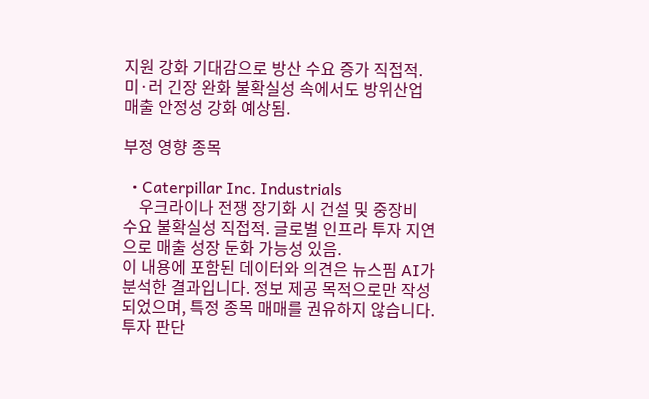지원 강화 기대감으로 방산 수요 증가 직접적. 미·러 긴장 완화 불확실성 속에서도 방위산업 매출 안정성 강화 예상됨.

부정 영향 종목

  • Caterpillar Inc. Industrials
    우크라이나 전쟁 장기화 시 건설 및 중장비 수요 불확실성 직접적. 글로벌 인프라 투자 지연으로 매출 성장 둔화 가능성 있음.
이 내용에 포함된 데이터와 의견은 뉴스핌 AI가 분석한 결과입니다. 정보 제공 목적으로만 작성되었으며, 특정 종목 매매를 권유하지 않습니다. 투자 판단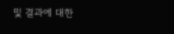및 결과에 대한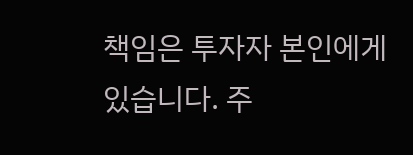책임은 투자자 본인에게 있습니다. 주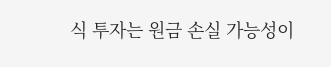식 투자는 원금 손실 가능성이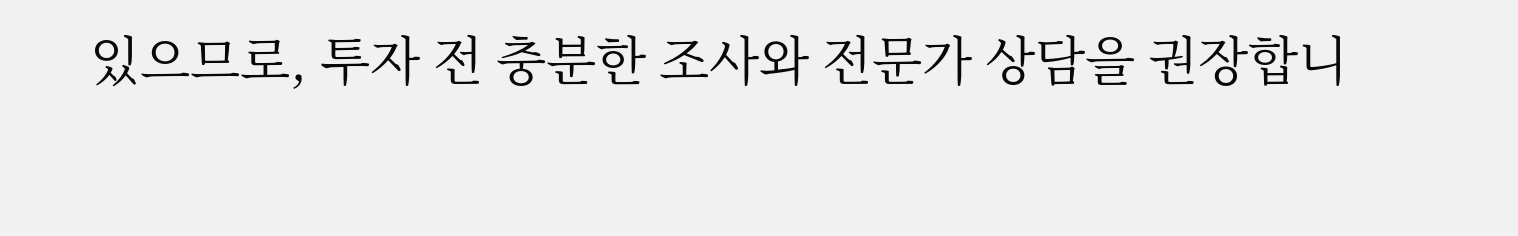있으므로, 투자 전 충분한 조사와 전문가 상담을 권장합니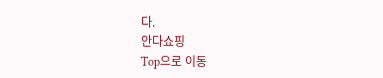다.
안다쇼핑
Top으로 이동